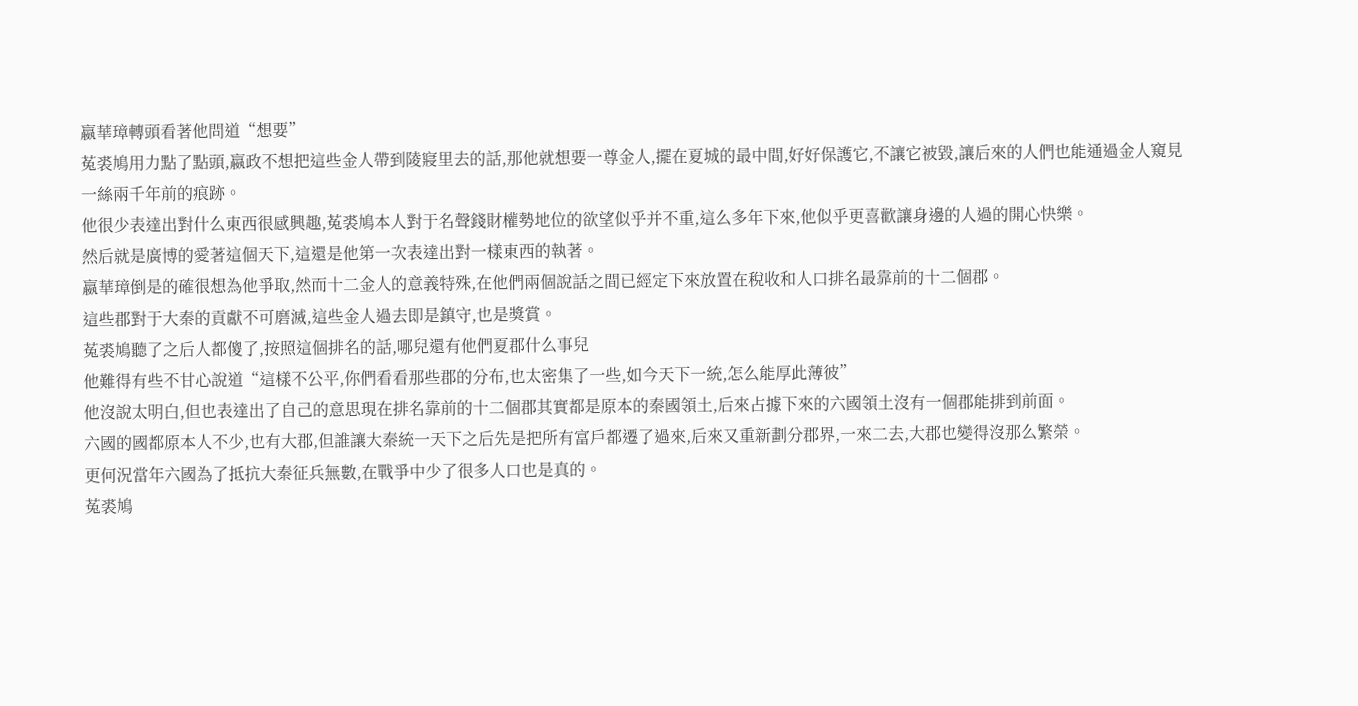嬴華璋轉頭看著他問道“想要”
菟裘鳩用力點了點頭,嬴政不想把這些金人帶到陵寢里去的話,那他就想要一尊金人,擺在夏城的最中間,好好保護它,不讓它被毀,讓后來的人們也能通過金人窺見一絲兩千年前的痕跡。
他很少表達出對什么東西很感興趣,菟裘鳩本人對于名聲錢財權勢地位的欲望似乎并不重,這么多年下來,他似乎更喜歡讓身邊的人過的開心快樂。
然后就是廣博的愛著這個天下,這還是他第一次表達出對一樣東西的執著。
嬴華璋倒是的確很想為他爭取,然而十二金人的意義特殊,在他們兩個說話之間已經定下來放置在稅收和人口排名最靠前的十二個郡。
這些郡對于大秦的貢獻不可磨滅,這些金人過去即是鎮守,也是獎賞。
菟裘鳩聽了之后人都傻了,按照這個排名的話,哪兒還有他們夏郡什么事兒
他難得有些不甘心說道“這樣不公平,你們看看那些郡的分布,也太密集了一些,如今天下一統,怎么能厚此薄彼”
他沒說太明白,但也表達出了自己的意思現在排名靠前的十二個郡其實都是原本的秦國領土,后來占據下來的六國領土沒有一個郡能排到前面。
六國的國都原本人不少,也有大郡,但誰讓大秦統一天下之后先是把所有富戶都遷了過來,后來又重新劃分郡界,一來二去,大郡也變得沒那么繁榮。
更何況當年六國為了抵抗大秦征兵無數,在戰爭中少了很多人口也是真的。
菟裘鳩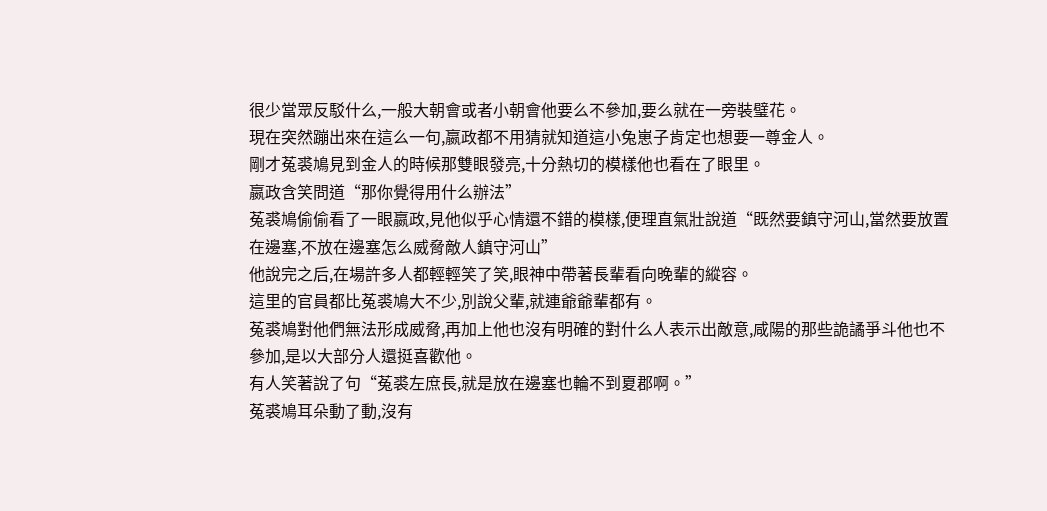很少當眾反駁什么,一般大朝會或者小朝會他要么不參加,要么就在一旁裝璧花。
現在突然蹦出來在這么一句,嬴政都不用猜就知道這小兔崽子肯定也想要一尊金人。
剛才菟裘鳩見到金人的時候那雙眼發亮,十分熱切的模樣他也看在了眼里。
嬴政含笑問道“那你覺得用什么辦法”
菟裘鳩偷偷看了一眼嬴政,見他似乎心情還不錯的模樣,便理直氣壯說道“既然要鎮守河山,當然要放置在邊塞,不放在邊塞怎么威脅敵人鎮守河山”
他說完之后,在場許多人都輕輕笑了笑,眼神中帶著長輩看向晚輩的縱容。
這里的官員都比菟裘鳩大不少,別說父輩,就連爺爺輩都有。
菟裘鳩對他們無法形成威脅,再加上他也沒有明確的對什么人表示出敵意,咸陽的那些詭譎爭斗他也不參加,是以大部分人還挺喜歡他。
有人笑著說了句“菟裘左庶長,就是放在邊塞也輪不到夏郡啊。”
菟裘鳩耳朵動了動,沒有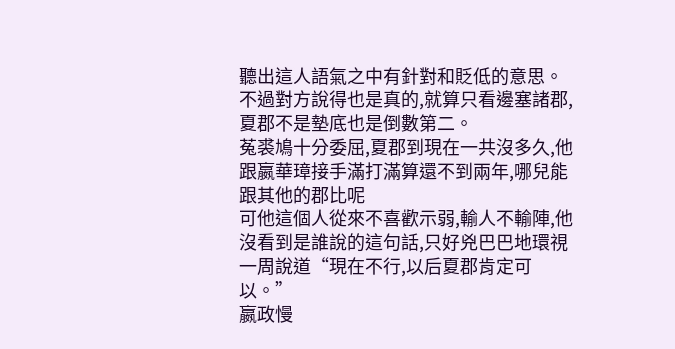聽出這人語氣之中有針對和貶低的意思。
不過對方說得也是真的,就算只看邊塞諸郡,夏郡不是墊底也是倒數第二。
菟裘鳩十分委屈,夏郡到現在一共沒多久,他跟嬴華璋接手滿打滿算還不到兩年,哪兒能跟其他的郡比呢
可他這個人從來不喜歡示弱,輸人不輸陣,他沒看到是誰說的這句話,只好兇巴巴地環視一周說道“現在不行,以后夏郡肯定可以。”
嬴政慢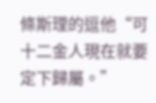條斯理的逗他“可十二金人現在就要定下歸屬。”